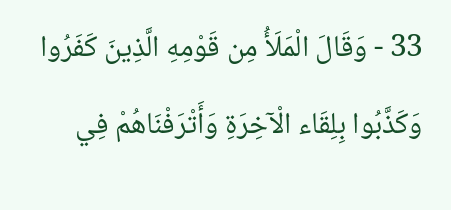33 - وَقَالَ الْمَلَأُ مِن قَوْمِهِ الَّذِينَ كَفَرُوا وَكَذَّبُوا بِلِقَاء الْآخِرَةِ وَأَتْرَفْنَاهُمْ فِي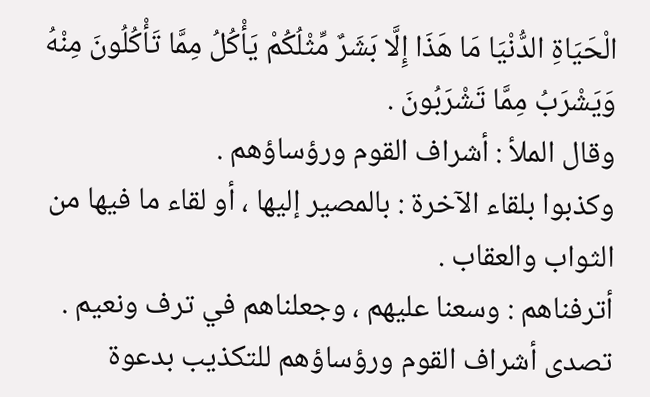الْحَيَاةِ الدُّنْيَا مَا هَذَا إِلَّا بَشَرٌ مِّثْلُكُمْ يَأْكُلُ مِمَّا تَأْكُلُونَ مِنْهُ وَيَشْرَبُ مِمَّا تَشْرَبُونَ .
وقال الملأ : أشراف القوم ورؤساؤهم .
وكذبوا بلقاء الآخرة : بالمصير إليها ، أو لقاء ما فيها من الثواب والعقاب .
أترفناهم : وسعنا عليهم ، وجعلناهم في ترف ونعيم .
تصدى أشراف القوم ورؤساؤهم للتكذيب بدعوة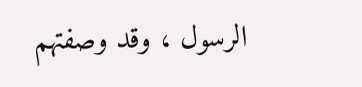الرسول ، وقد وصفتهم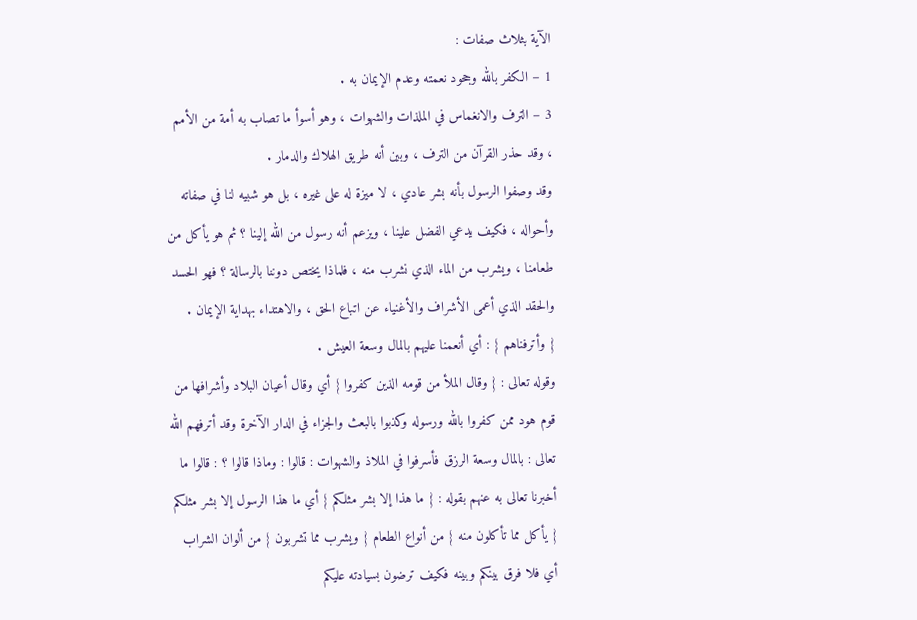الآية بثلاث صفات :
1 – الكفر بالله وجحود نعمته وعدم الإيمان به .
3 – الترف والانغماس في الملذات والشهوات ، وهو أسوأ ما تصاب به أمة من الأمم ، وقد حذر القرآن من الترف ، وبين أنه طريق الهلاك والدمار .
وقد وصفوا الرسول بأنه بشر عادي ، لا ميزة له على غيره ، بل هو شبيه لنا في صفاته وأحواله ، فكيف يدعي الفضل علينا ، ويزعم أنه رسول من الله إلينا ؟ ثم هو يأكل من طعامنا ، ويشرب من الماء الذي نشرب منه ، فلماذا يختص دوننا بالرسالة ؟ فهو الحسد والحقد الذي أعمى الأشراف والأغنياء عن اتباع الحق ، والاهتداء بهداية الإيمان .
{ وأترفناهم } : أي أنعمنا عليهم بالمال وسعة العيش .
وقوله تعالى : { وقال الملأ من قومه الذين كفروا } أي وقال أعيان البلاد وأشرافها من قوم هود ممن كفروا بالله ورسوله وكذبوا بالبعث والجزاء في الدار الآخرة وقد أترفهم الله تعالى : بالمال وسعة الرزق فأسرفوا في الملاذ والشهوات : قالوا : وماذا قالوا ؟ : قالوا ما أخبرنا تعالى به عنهم بقوله : { ما هذا إلا بشر مثلكم } أي ما هذا الرسول إلا بشر مثلكم { يأكل مما تأكلون منه } من أنواع الطعام { ويشرب مما تشربون } من ألوان الشراب أي فلا فرق بينكم وبينه فكيف ترضون بسيادته عليكم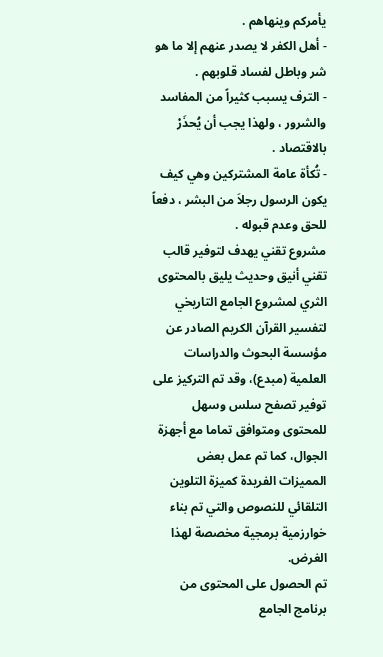يأمركم وينهاهم .
- أهل الكفر لا يصدر عنهم إلا ما هو شر وباطل لفساد قلوبهم .
- الترف يسبب كثيراً من المفاسد والشرور ، ولهذا يجب أن يُحذَرْ بالاقتصاد .
- تُكأة عامة المشتركين وهي كيف يكون الرسول رجلاَ من البشر ، دفعاً للحق وعدم قبوله .
مشروع تقني يهدف لتوفير قالب تقني أنيق وحديث يليق بالمحتوى الثري لمشروع الجامع التاريخي لتفسير القرآن الكريم الصادر عن مؤسسة البحوث والدراسات العلمية (مبدع)، وقد تم التركيز على توفير تصفح سلس وسهل للمحتوى ومتوافق تماما مع أجهزة الجوال، كما تم عمل بعض المميزات الفريدة كميزة التلوين التلقائي للنصوص والتي تم بناء خوارزمية برمجية مخصصة لهذا الغرض.
تم الحصول على المحتوى من برنامج الجامع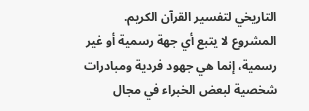التاريخي لتفسير القرآن الكريم.
المشروع لا يتبع أي جهة رسمية أو غير رسمية، إنما هي جهود فردية ومبادرات شخصية لبعض الخبراء في مجال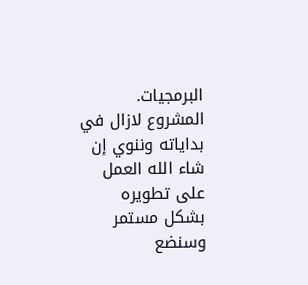البرمجيات.
المشروع لازال في بداياته وننوي إن شاء الله العمل على تطويره بشكل مستمر وسنضع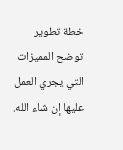خطة تطوير توضح المميزات التي يجري العمل عليها إن شاء الله.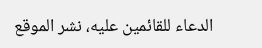الدعاء للقائمين عليه، نشر الموقع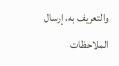والتعريف به، إرسال الملاحظات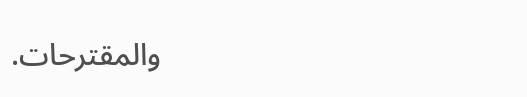والمقترحات.